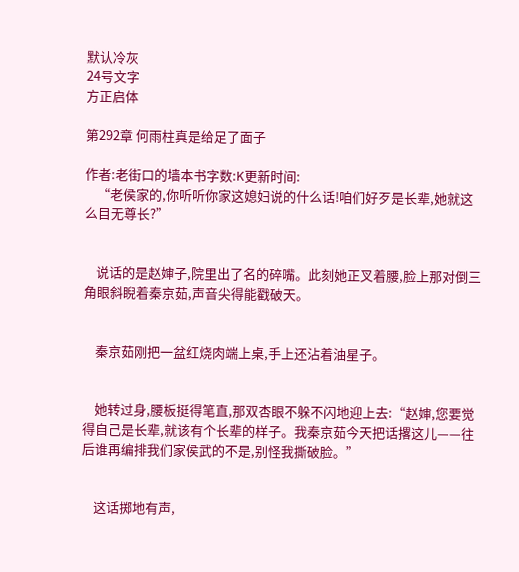默认冷灰
24号文字
方正启体

第292章 何雨柱真是给足了面子

作者:老街口的墙本书字数:K更新时间:
    “老侯家的,你听听你家这媳妇说的什么话!咱们好歹是长辈,她就这么目无尊长?”


    说话的是赵婶子,院里出了名的碎嘴。此刻她正叉着腰,脸上那对倒三角眼斜睨着秦京茹,声音尖得能戳破天。


    秦京茹刚把一盆红烧肉端上桌,手上还沾着油星子。


    她转过身,腰板挺得笔直,那双杏眼不躲不闪地迎上去:“赵婶,您要觉得自己是长辈,就该有个长辈的样子。我秦京茹今天把话撂这儿——往后谁再编排我们家侯武的不是,别怪我撕破脸。”


    这话掷地有声,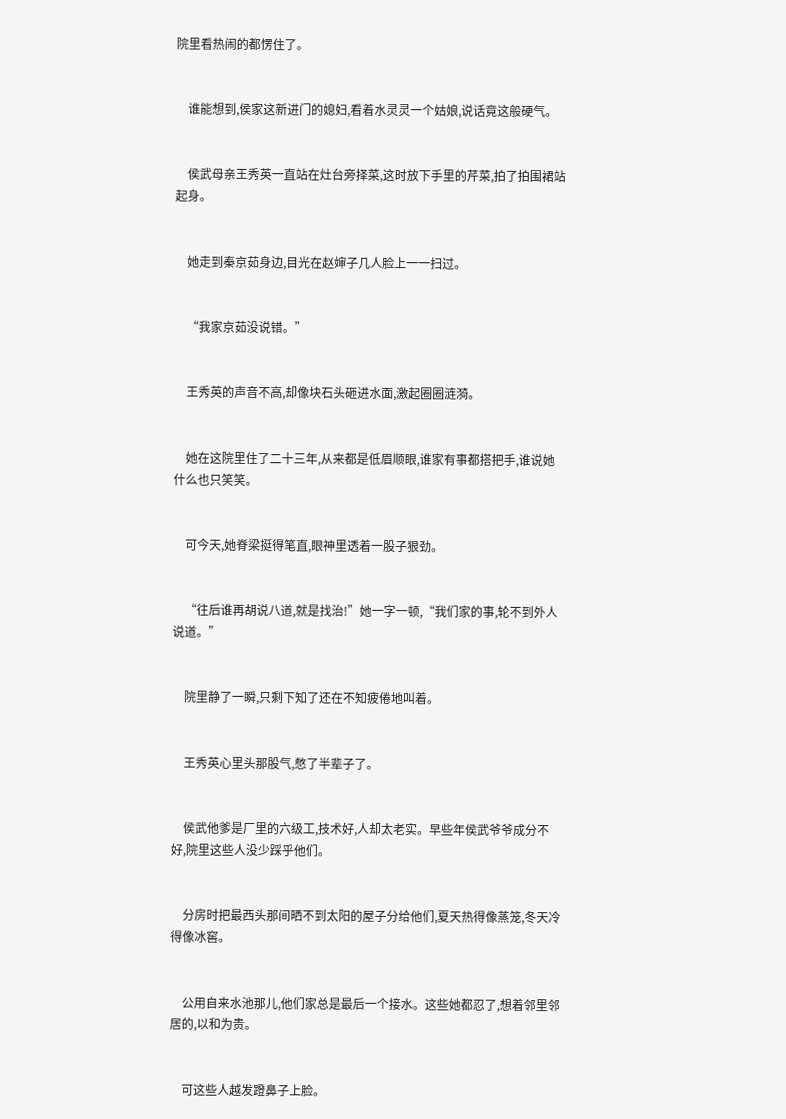院里看热闹的都愣住了。


    谁能想到,侯家这新进门的媳妇,看着水灵灵一个姑娘,说话竟这般硬气。


    侯武母亲王秀英一直站在灶台旁择菜,这时放下手里的芹菜,拍了拍围裙站起身。


    她走到秦京茹身边,目光在赵婶子几人脸上一一扫过。


    “我家京茹没说错。”


    王秀英的声音不高,却像块石头砸进水面,激起圈圈涟漪。


    她在这院里住了二十三年,从来都是低眉顺眼,谁家有事都搭把手,谁说她什么也只笑笑。


    可今天,她脊梁挺得笔直,眼神里透着一股子狠劲。


    “往后谁再胡说八道,就是找治!”她一字一顿,“我们家的事,轮不到外人说道。”


    院里静了一瞬,只剩下知了还在不知疲倦地叫着。


    王秀英心里头那股气,憋了半辈子了。


    侯武他爹是厂里的六级工,技术好,人却太老实。早些年侯武爷爷成分不好,院里这些人没少踩乎他们。


    分房时把最西头那间晒不到太阳的屋子分给他们,夏天热得像蒸笼,冬天冷得像冰窖。


    公用自来水池那儿,他们家总是最后一个接水。这些她都忍了,想着邻里邻居的,以和为贵。


    可这些人越发蹬鼻子上脸。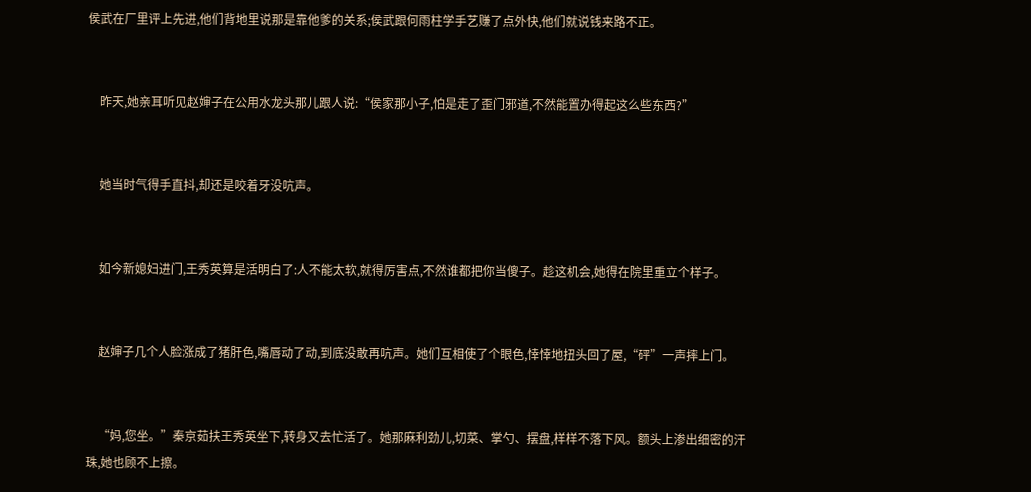侯武在厂里评上先进,他们背地里说那是靠他爹的关系;侯武跟何雨柱学手艺赚了点外快,他们就说钱来路不正。


    昨天,她亲耳听见赵婶子在公用水龙头那儿跟人说:“侯家那小子,怕是走了歪门邪道,不然能置办得起这么些东西?”


    她当时气得手直抖,却还是咬着牙没吭声。


    如今新媳妇进门,王秀英算是活明白了:人不能太软,就得厉害点,不然谁都把你当傻子。趁这机会,她得在院里重立个样子。


    赵婶子几个人脸涨成了猪肝色,嘴唇动了动,到底没敢再吭声。她们互相使了个眼色,悻悻地扭头回了屋,“砰”一声摔上门。


    “妈,您坐。”秦京茹扶王秀英坐下,转身又去忙活了。她那麻利劲儿,切菜、掌勺、摆盘,样样不落下风。额头上渗出细密的汗珠,她也顾不上擦。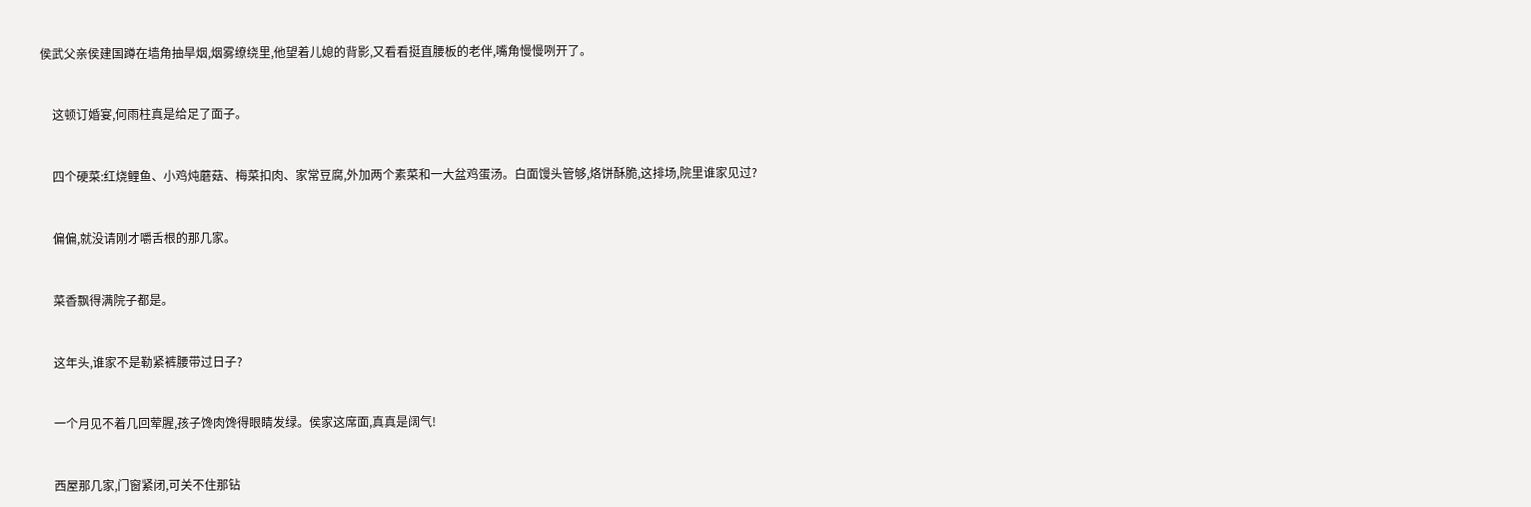侯武父亲侯建国蹲在墙角抽旱烟,烟雾缭绕里,他望着儿媳的背影,又看看挺直腰板的老伴,嘴角慢慢咧开了。


    这顿订婚宴,何雨柱真是给足了面子。


    四个硬菜:红烧鲤鱼、小鸡炖蘑菇、梅菜扣肉、家常豆腐,外加两个素菜和一大盆鸡蛋汤。白面馒头管够,烙饼酥脆,这排场,院里谁家见过?


    偏偏,就没请刚才嚼舌根的那几家。


    菜香飘得满院子都是。


    这年头,谁家不是勒紧裤腰带过日子?


    一个月见不着几回荤腥,孩子馋肉馋得眼睛发绿。侯家这席面,真真是阔气!


    西屋那几家,门窗紧闭,可关不住那钻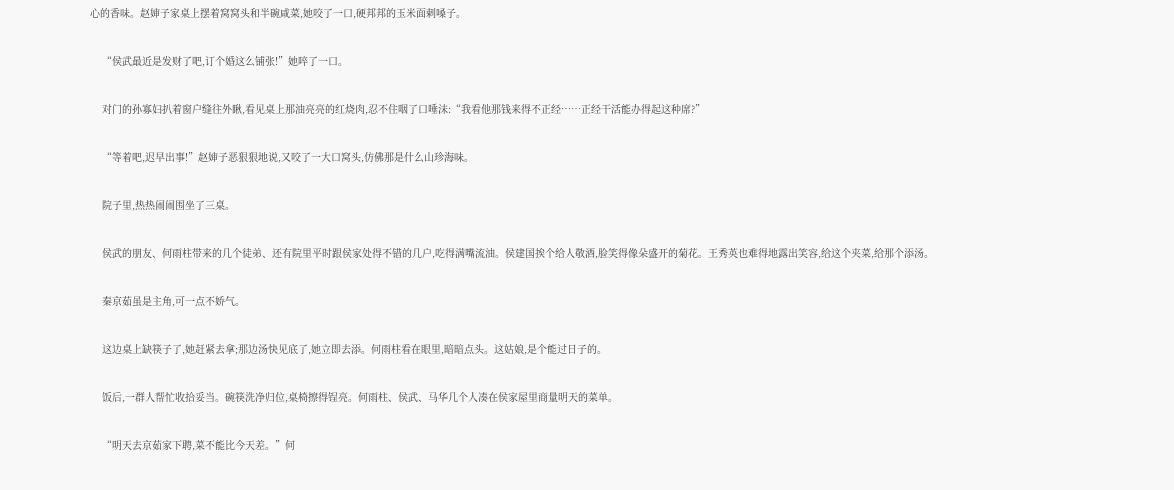心的香味。赵婶子家桌上摆着窝窝头和半碗咸菜,她咬了一口,硬邦邦的玉米面剌嗓子。


    “侯武最近是发财了吧,订个婚这么铺张!”她啐了一口。


    对门的孙寡妇扒着窗户缝往外瞅,看见桌上那油亮亮的红烧肉,忍不住咽了口唾沫:“我看他那钱来得不正经……正经干活能办得起这种席?”


    “等着吧,迟早出事!”赵婶子恶狠狠地说,又咬了一大口窝头,仿佛那是什么山珍海味。


    院子里,热热闹闹围坐了三桌。


    侯武的朋友、何雨柱带来的几个徒弟、还有院里平时跟侯家处得不错的几户,吃得满嘴流油。侯建国挨个给人敬酒,脸笑得像朵盛开的菊花。王秀英也难得地露出笑容,给这个夹菜,给那个添汤。


    秦京茹虽是主角,可一点不娇气。


    这边桌上缺筷子了,她赶紧去拿;那边汤快见底了,她立即去添。何雨柱看在眼里,暗暗点头。这姑娘,是个能过日子的。


    饭后,一群人帮忙收拾妥当。碗筷洗净归位,桌椅擦得锃亮。何雨柱、侯武、马华几个人凑在侯家屋里商量明天的菜单。


    “明天去京茹家下聘,菜不能比今天差。”何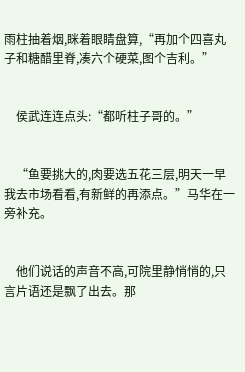雨柱抽着烟,眯着眼睛盘算,“再加个四喜丸子和糖醋里脊,凑六个硬菜,图个吉利。”


    侯武连连点头:“都听柱子哥的。”


    “鱼要挑大的,肉要选五花三层,明天一早我去市场看看,有新鲜的再添点。”马华在一旁补充。


    他们说话的声音不高,可院里静悄悄的,只言片语还是飘了出去。那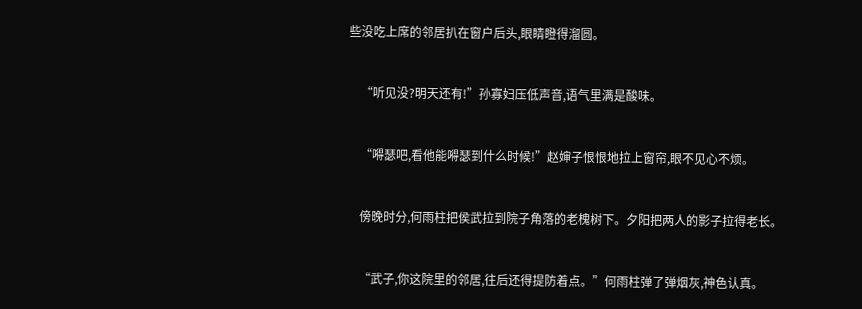些没吃上席的邻居扒在窗户后头,眼睛瞪得溜圆。


    “听见没?明天还有!”孙寡妇压低声音,语气里满是酸味。


    “嘚瑟吧,看他能嘚瑟到什么时候!”赵婶子恨恨地拉上窗帘,眼不见心不烦。


    傍晚时分,何雨柱把侯武拉到院子角落的老槐树下。夕阳把两人的影子拉得老长。


    “武子,你这院里的邻居,往后还得提防着点。”何雨柱弹了弹烟灰,神色认真。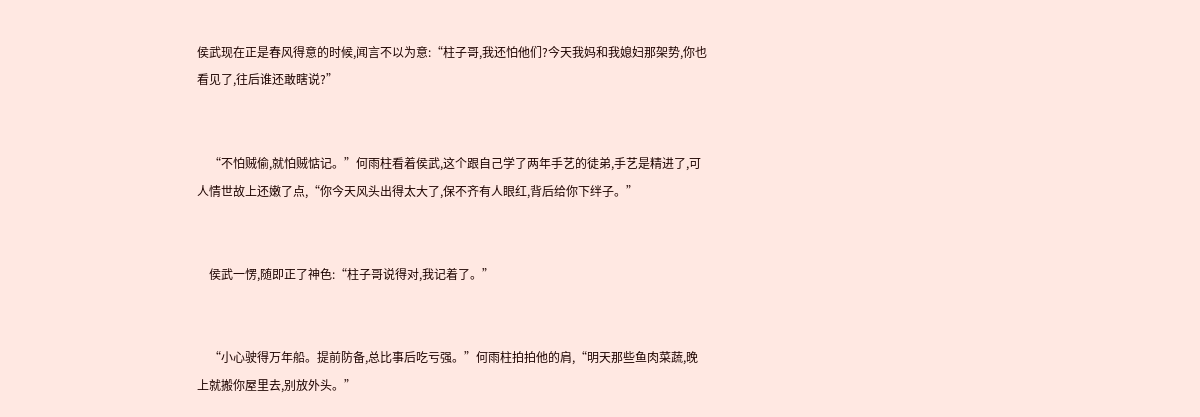侯武现在正是春风得意的时候,闻言不以为意:“柱子哥,我还怕他们?今天我妈和我媳妇那架势,你也看见了,往后谁还敢瞎说?”


    “不怕贼偷,就怕贼惦记。”何雨柱看着侯武,这个跟自己学了两年手艺的徒弟,手艺是精进了,可人情世故上还嫩了点,“你今天风头出得太大了,保不齐有人眼红,背后给你下绊子。”


    侯武一愣,随即正了神色:“柱子哥说得对,我记着了。”


    “小心驶得万年船。提前防备,总比事后吃亏强。”何雨柱拍拍他的肩,“明天那些鱼肉菜蔬,晚上就搬你屋里去,别放外头。”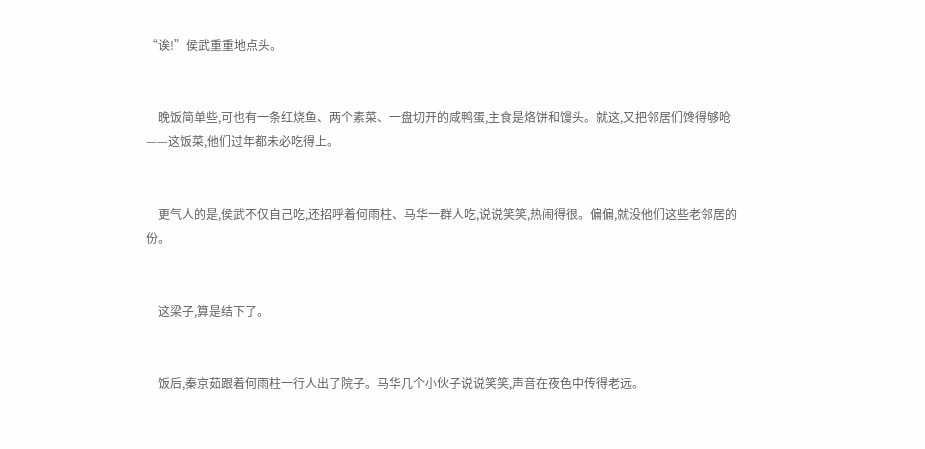“诶!”侯武重重地点头。


    晚饭简单些,可也有一条红烧鱼、两个素菜、一盘切开的咸鸭蛋,主食是烙饼和馒头。就这,又把邻居们馋得够呛——这饭菜,他们过年都未必吃得上。


    更气人的是,侯武不仅自己吃,还招呼着何雨柱、马华一群人吃,说说笑笑,热闹得很。偏偏,就没他们这些老邻居的份。


    这梁子,算是结下了。


    饭后,秦京茹跟着何雨柱一行人出了院子。马华几个小伙子说说笑笑,声音在夜色中传得老远。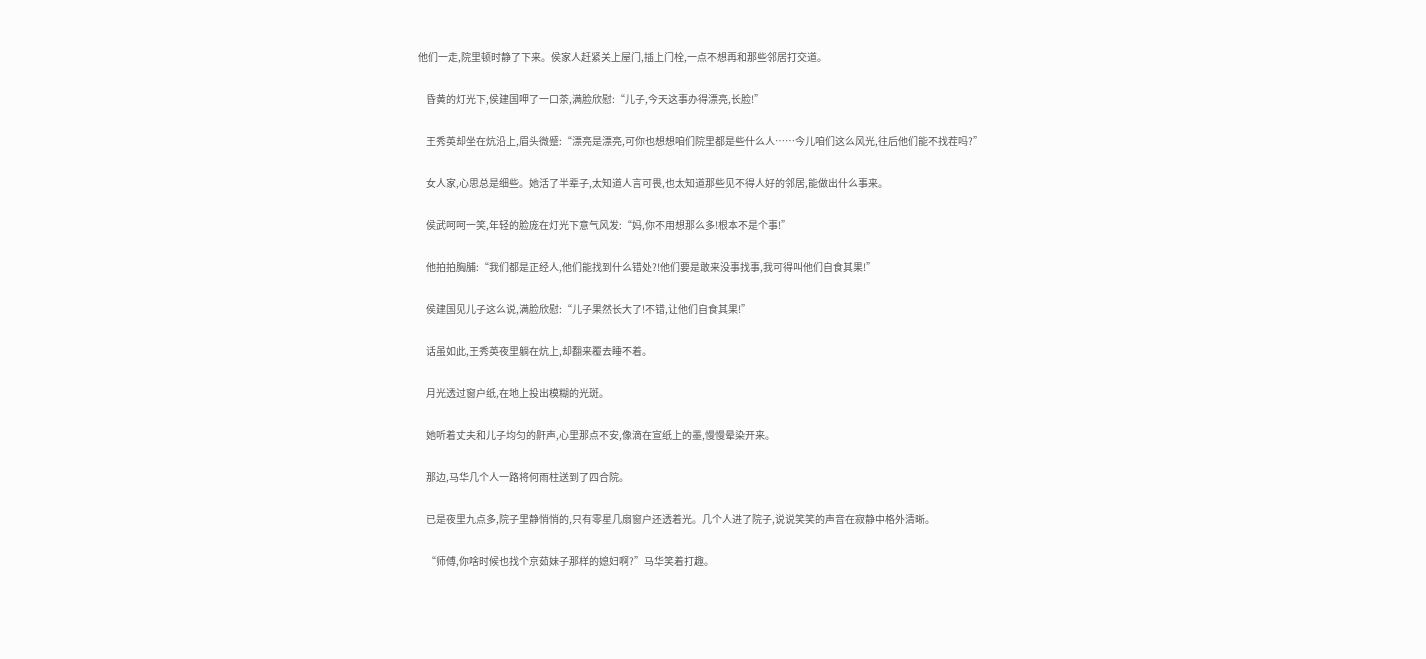他们一走,院里顿时静了下来。侯家人赶紧关上屋门,插上门栓,一点不想再和那些邻居打交道。


    昏黄的灯光下,侯建国呷了一口茶,满脸欣慰:“儿子,今天这事办得漂亮,长脸!”


    王秀英却坐在炕沿上,眉头微蹙:“漂亮是漂亮,可你也想想咱们院里都是些什么人……今儿咱们这么风光,往后他们能不找茬吗?”


    女人家,心思总是细些。她活了半辈子,太知道人言可畏,也太知道那些见不得人好的邻居,能做出什么事来。


    侯武呵呵一笑,年轻的脸庞在灯光下意气风发:“妈,你不用想那么多!根本不是个事!”


    他拍拍胸脯:“我们都是正经人,他们能找到什么错处?!他们要是敢来没事找事,我可得叫他们自食其果!”


    侯建国见儿子这么说,满脸欣慰:“儿子果然长大了!不错,让他们自食其果!”


    话虽如此,王秀英夜里躺在炕上,却翻来覆去睡不着。


    月光透过窗户纸,在地上投出模糊的光斑。


    她听着丈夫和儿子均匀的鼾声,心里那点不安,像滴在宣纸上的墨,慢慢晕染开来。


    那边,马华几个人一路将何雨柱送到了四合院。


    已是夜里九点多,院子里静悄悄的,只有零星几扇窗户还透着光。几个人进了院子,说说笑笑的声音在寂静中格外清晰。


    “师傅,你啥时候也找个京茹妹子那样的媳妇啊?”马华笑着打趣。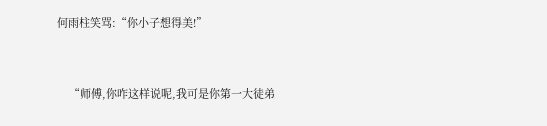何雨柱笑骂:“你小子想得美!”


    “师傅,你咋这样说呢,我可是你第一大徒弟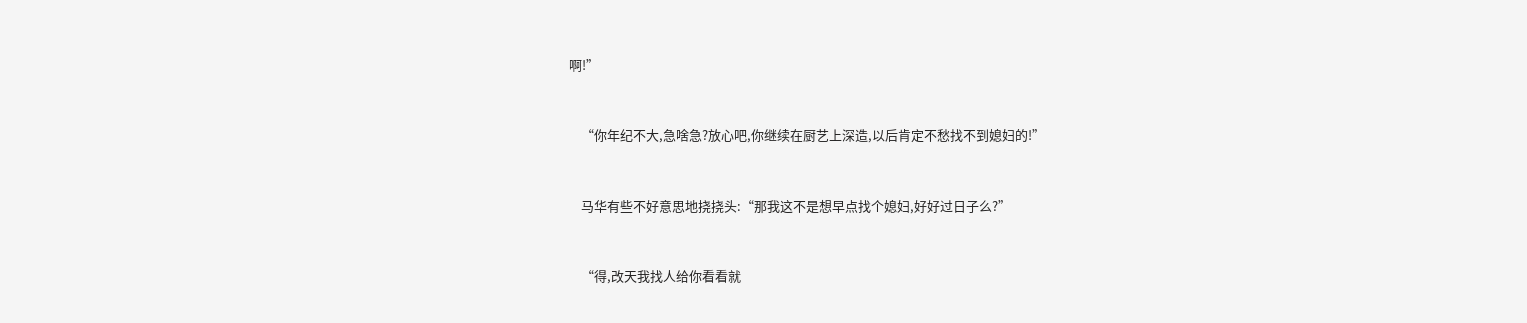啊!”


    “你年纪不大,急啥急?放心吧,你继续在厨艺上深造,以后肯定不愁找不到媳妇的!”


    马华有些不好意思地挠挠头:“那我这不是想早点找个媳妇,好好过日子么?”


    “得,改天我找人给你看看就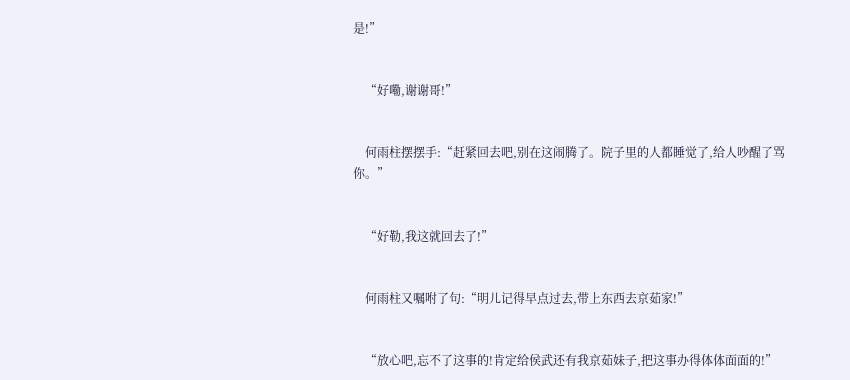是!”


    “好嘞,谢谢哥!”


    何雨柱摆摆手:“赶紧回去吧,别在这闹腾了。院子里的人都睡觉了,给人吵醒了骂你。”


    “好勒,我这就回去了!”


    何雨柱又嘱咐了句:“明儿记得早点过去,带上东西去京茹家!”


    “放心吧,忘不了这事的!肯定给侯武还有我京茹妹子,把这事办得体体面面的!”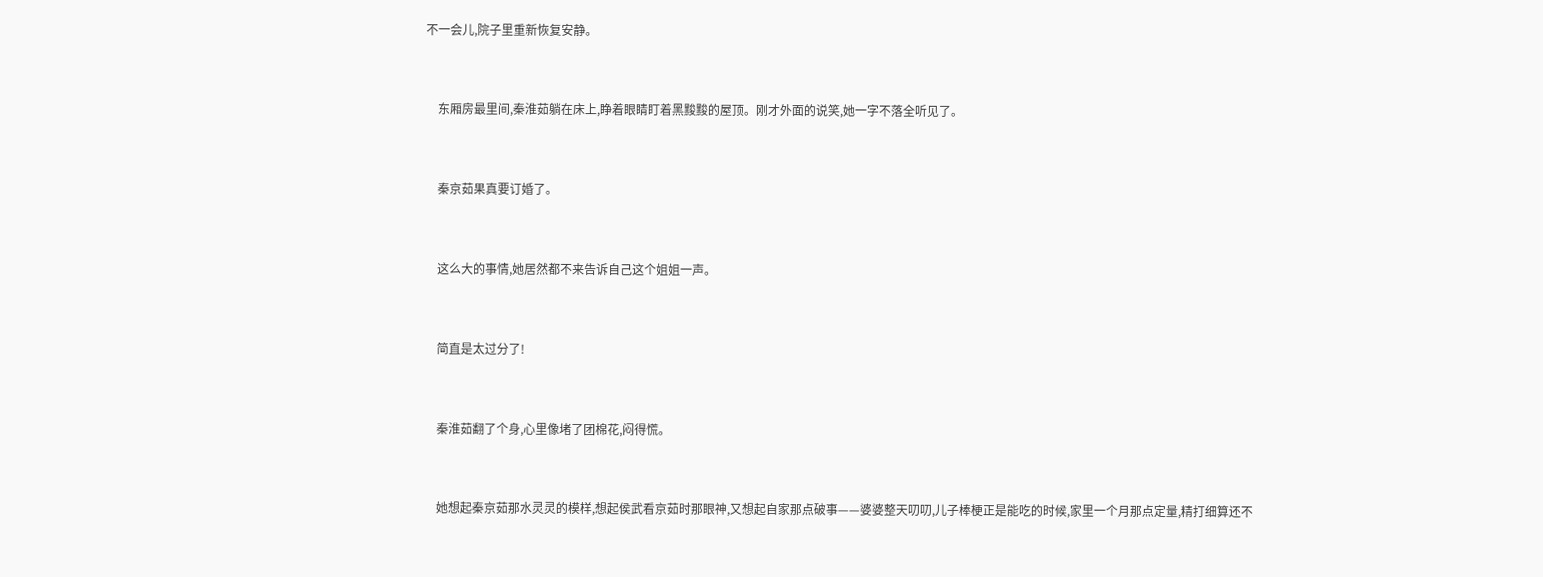不一会儿,院子里重新恢复安静。


    东厢房最里间,秦淮茹躺在床上,睁着眼睛盯着黑黢黢的屋顶。刚才外面的说笑,她一字不落全听见了。


    秦京茹果真要订婚了。


    这么大的事情,她居然都不来告诉自己这个姐姐一声。


    简直是太过分了!


    秦淮茹翻了个身,心里像堵了团棉花,闷得慌。


    她想起秦京茹那水灵灵的模样,想起侯武看京茹时那眼神,又想起自家那点破事——婆婆整天叨叨,儿子棒梗正是能吃的时候,家里一个月那点定量,精打细算还不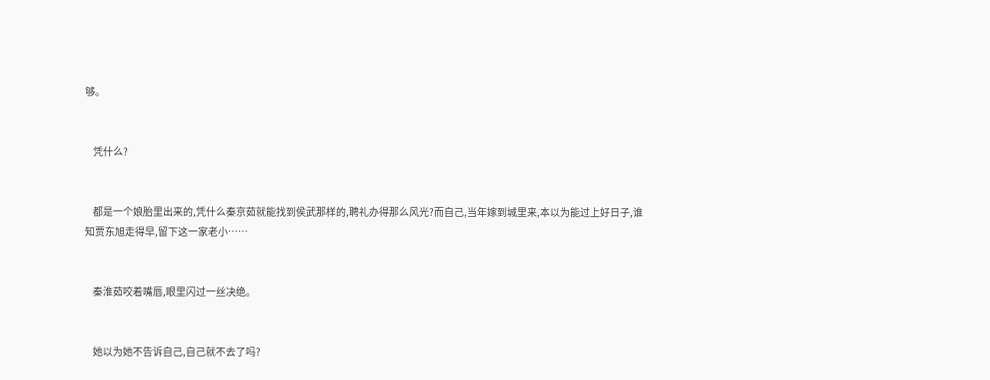够。


    凭什么?


    都是一个娘胎里出来的,凭什么秦京茹就能找到侯武那样的,聘礼办得那么风光?而自己,当年嫁到城里来,本以为能过上好日子,谁知贾东旭走得早,留下这一家老小……


    秦淮茹咬着嘴唇,眼里闪过一丝决绝。


    她以为她不告诉自己,自己就不去了吗?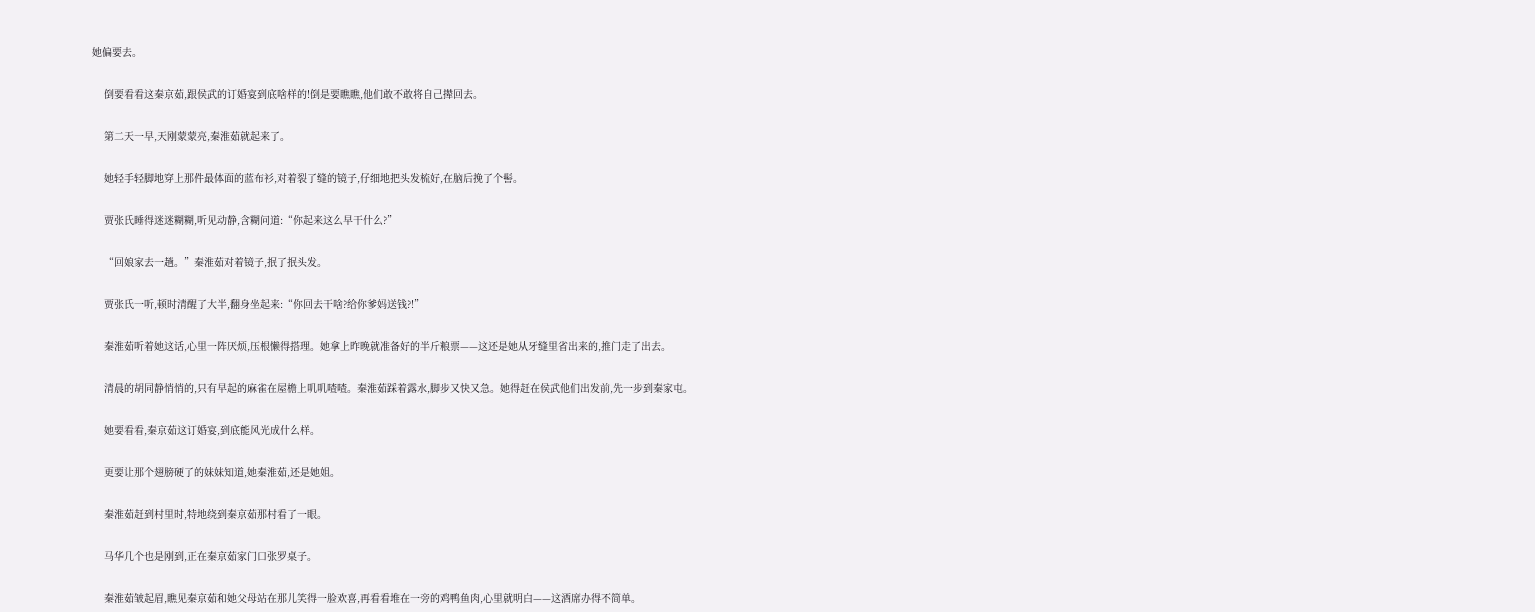她偏要去。


    倒要看看这秦京茹,跟侯武的订婚宴到底啥样的!倒是要瞧瞧,他们敢不敢将自己撵回去。


    第二天一早,天刚蒙蒙亮,秦淮茹就起来了。


    她轻手轻脚地穿上那件最体面的蓝布衫,对着裂了缝的镜子,仔细地把头发梳好,在脑后挽了个髻。


    贾张氏睡得迷迷糊糊,听见动静,含糊问道:“你起来这么早干什么?”


    “回娘家去一趟。”秦淮茹对着镜子,抿了抿头发。


    贾张氏一听,顿时清醒了大半,翻身坐起来:“你回去干啥?给你爹妈送钱?!”


    秦淮茹听着她这话,心里一阵厌烦,压根懒得搭理。她拿上昨晚就准备好的半斤粮票——这还是她从牙缝里省出来的,推门走了出去。


    清晨的胡同静悄悄的,只有早起的麻雀在屋檐上叽叽喳喳。秦淮茹踩着露水,脚步又快又急。她得赶在侯武他们出发前,先一步到秦家屯。


    她要看看,秦京茹这订婚宴,到底能风光成什么样。


    更要让那个翅膀硬了的妹妹知道,她秦淮茹,还是她姐。


    秦淮茹赶到村里时,特地绕到秦京茹那村看了一眼。


    马华几个也是刚到,正在秦京茹家门口张罗桌子。


    秦淮茹皱起眉,瞧见秦京茹和她父母站在那儿笑得一脸欢喜,再看看堆在一旁的鸡鸭鱼肉,心里就明白——这酒席办得不简单。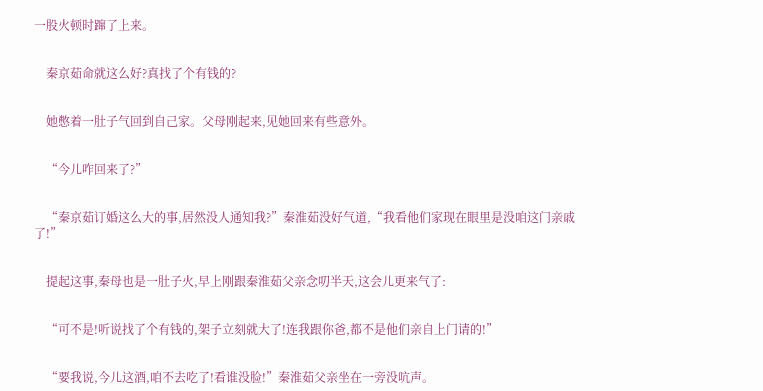一股火顿时蹿了上来。


    秦京茹命就这么好?真找了个有钱的?


    她憋着一肚子气回到自己家。父母刚起来,见她回来有些意外。


    “今儿咋回来了?”


    “秦京茹订婚这么大的事,居然没人通知我?”秦淮茹没好气道,“我看他们家现在眼里是没咱这门亲戚了!”


    提起这事,秦母也是一肚子火,早上刚跟秦淮茹父亲念叨半天,这会儿更来气了:


    “可不是!听说找了个有钱的,架子立刻就大了!连我跟你爸,都不是他们亲自上门请的!”


    “要我说,今儿这酒,咱不去吃了!看谁没脸!”秦淮茹父亲坐在一旁没吭声。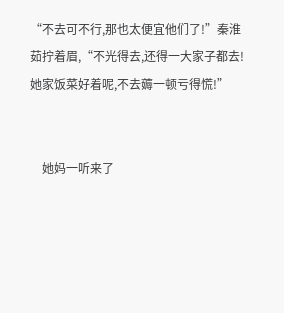“不去可不行,那也太便宜他们了!”秦淮茹拧着眉,“不光得去,还得一大家子都去!她家饭菜好着呢,不去薅一顿亏得慌!”


    她妈一听来了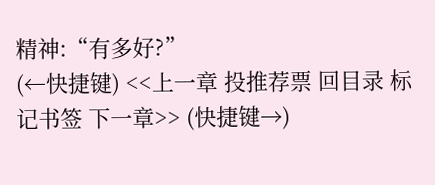精神:“有多好?”
(←快捷键) <<上一章 投推荐票 回目录 标记书签 下一章>> (快捷键→)